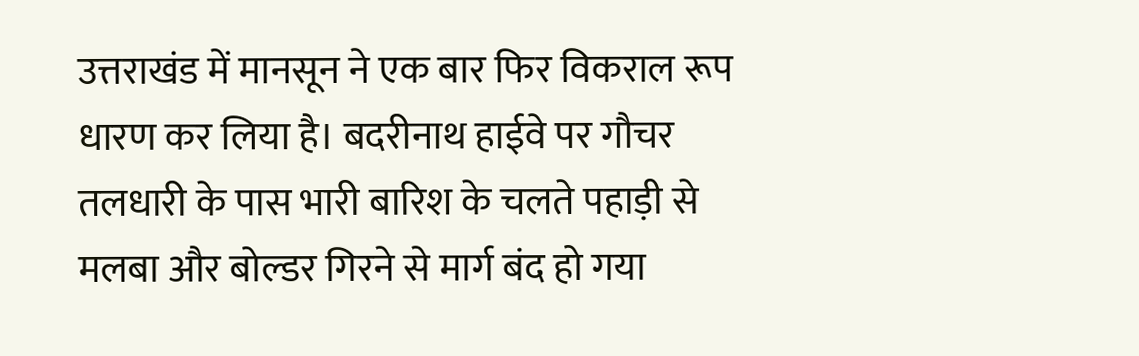उत्तराखंड में मानसून ने एक बार फिर विकराल रूप धारण कर लिया है। बदरीनाथ हाईवे पर गौचर तलधारी के पास भारी बारिश के चलते पहाड़ी से मलबा और बोल्डर गिरने से मार्ग बंद हो गया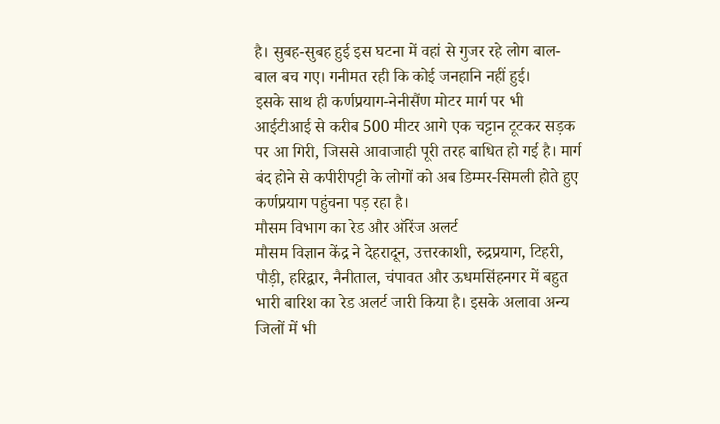है। सुबह-सुबह हुई इस घटना में वहां से गुजर रहे लोग बाल-बाल बच गए। गनीमत रही कि कोई जनहानि नहीं हुई।
इसके साथ ही कर्णप्रयाग-नेनीसैंण मोटर मार्ग पर भी आईटीआई से करीब 500 मीटर आगे एक चट्टान टूटकर सड़क पर आ गिरी, जिससे आवाजाही पूरी तरह बाधित हो गई है। मार्ग बंद होने से कपीरीपट्टी के लोगों को अब डिम्मर-सिमली होते हुए कर्णप्रयाग पहुंचना पड़ रहा है।
मौसम विभाग का रेड और ऑरेंज अलर्ट
मौसम विज्ञान केंद्र ने देहरादून, उत्तरकाशी, रुद्रप्रयाग, टिहरी, पौड़ी, हरिद्वार, नैनीताल, चंपावत और ऊधमसिंहनगर में बहुत भारी बारिश का रेड अलर्ट जारी किया है। इसके अलावा अन्य जिलों में भी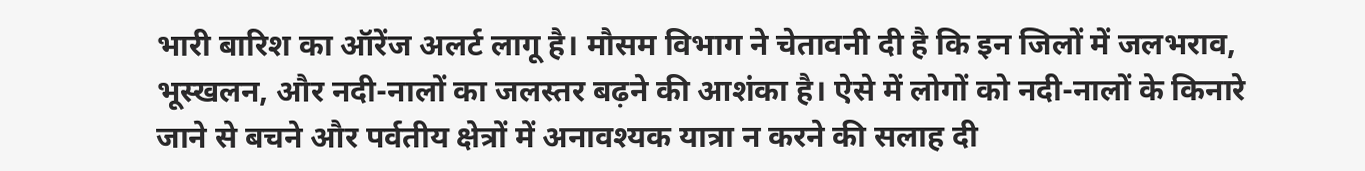भारी बारिश का ऑरेंज अलर्ट लागू है। मौसम विभाग ने चेतावनी दी है कि इन जिलों में जलभराव, भूस्खलन, और नदी-नालों का जलस्तर बढ़ने की आशंका है। ऐसे में लोगों को नदी-नालों के किनारे जाने से बचने और पर्वतीय क्षेत्रों में अनावश्यक यात्रा न करने की सलाह दी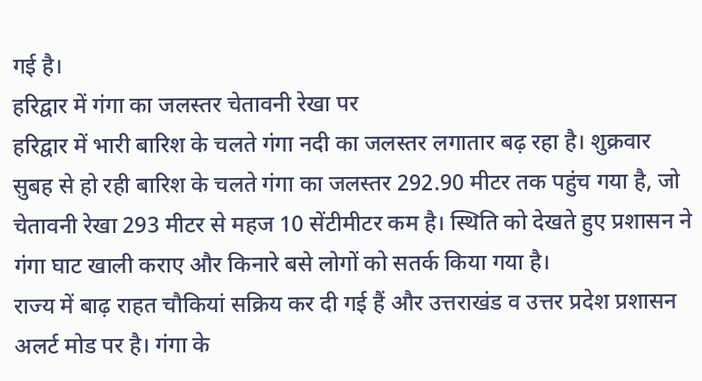गई है।
हरिद्वार में गंगा का जलस्तर चेतावनी रेखा पर
हरिद्वार में भारी बारिश के चलते गंगा नदी का जलस्तर लगातार बढ़ रहा है। शुक्रवार सुबह से हो रही बारिश के चलते गंगा का जलस्तर 292.90 मीटर तक पहुंच गया है, जो चेतावनी रेखा 293 मीटर से महज 10 सेंटीमीटर कम है। स्थिति को देखते हुए प्रशासन ने गंगा घाट खाली कराए और किनारे बसे लोगों को सतर्क किया गया है।
राज्य में बाढ़ राहत चौकियां सक्रिय कर दी गई हैं और उत्तराखंड व उत्तर प्रदेश प्रशासन अलर्ट मोड पर है। गंगा के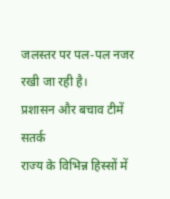जलस्तर पर पल-पल नजर रखी जा रही है।
प्रशासन और बचाव टीमें सतर्क
राज्य के विभिन्न हिस्सों में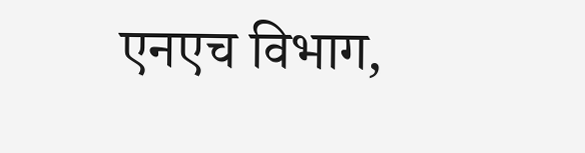एनएच विभाग,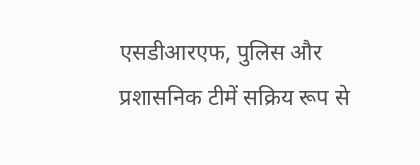एसडीआरएफ, पुलिस और प्रशासनिक टीमें सक्रिय रूप से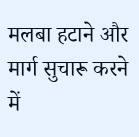मलबा हटाने और मार्ग सुचारू करने में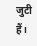जुटी हैं।